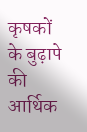कृषकों के बुढ़ापे की आर्थिक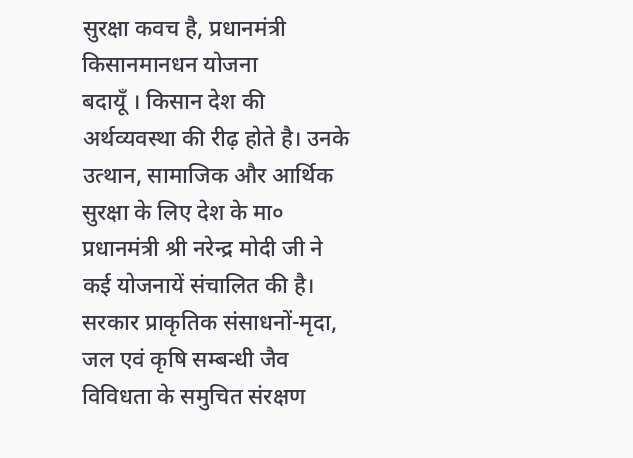सुरक्षा कवच है, प्रधानमंत्री किसानमानधन योजना
बदायूँ । किसान देश की अर्थव्यवस्था की रीढ़ होते है। उनके उत्थान, सामाजिक और आर्थिक सुरक्षा के लिए देश के मा० प्रधानमंत्री श्री नरेन्द्र मोदी जी ने कई योजनायें संचालित की है। सरकार प्राकृतिक संसाधनों-मृदा, जल एवं कृषि सम्बन्धी जैव विविधता के समुचित संरक्षण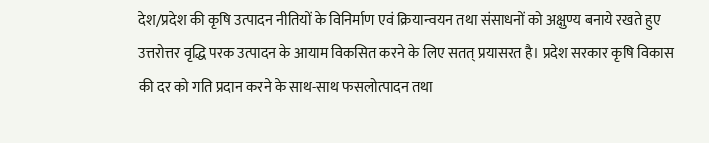देश/प्रदेश की कृषि उत्पादन नीतियों के विनिर्माण एवं क्रियान्वयन तथा संसाधनों को अक्षुण्य बनाये रखते हुए उत्तरोत्तर वृद्धि परक उत्पादन के आयाम विकसित करने के लिए सतत् प्रयासरत है। प्रदेश सरकार कृषि विकास की दर को गति प्रदान करने के साथ-साथ फसलोत्पादन तथा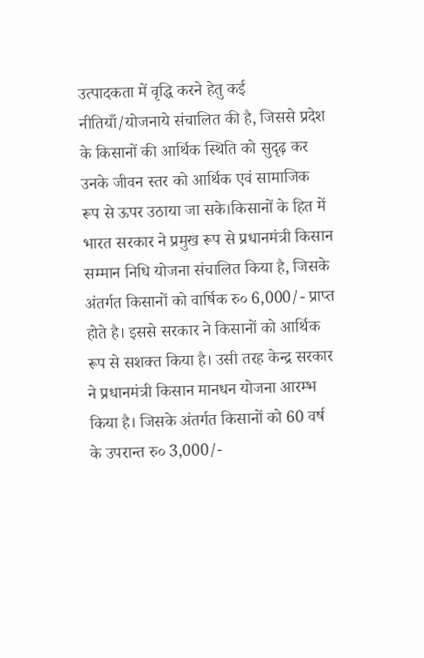उत्पादकता में वृद्धि करने हेतु कई नीतियाँ/योजनाये संचालित की है, जिससे प्रदेश के किसानों की आर्थिक स्थिति को सुदृढ़ कर उनके जीवन स्तर को आर्थिक एवं सामाजिक रूप से ऊपर उठाया जा सके।किसानों के हित में भारत सरकार ने प्रमुख रूप से प्रधानमंत्री किसान सम्मान निधि योजना संचालित किया है, जिसके अंतर्गत किसानों को वार्षिक रु० 6,000/- प्राप्त होते है। इससे सरकार ने किसानों को आर्थिक रूप से सशक्त किया है। उसी तरह केन्द्र सरकार ने प्रधानमंत्री किसान मानधन योजना आरम्भ किया है। जिसके अंतर्गत किसानों को 60 वर्ष के उपरान्त रु० 3,000/-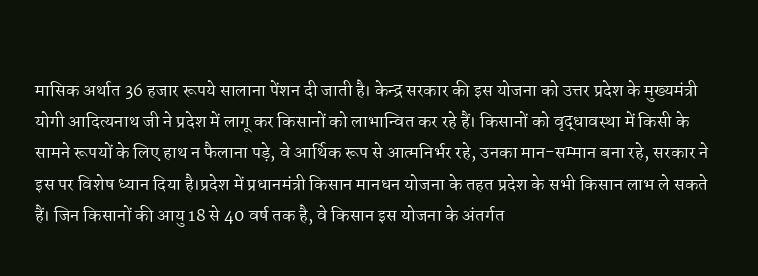मासिक अर्थात 36 हजार रूपये सालाना पेंशन दी जाती है। केन्द्र सरकार की इस योजना को उत्तर प्रदेश के मुख्यमंत्री योगी आदित्यनाथ जी ने प्रदेश में लागू कर किसानों को लाभान्वित कर रहे हैं। किसानों को वृद्धावस्था में किसी के सामने रूपयों के लिए हाथ न फैलाना पड़े, वे आर्थिक रूप से आत्मनिर्भर रहे, उनका मान-सम्मान बना रहे, सरकार ने इस पर विशेष ध्यान दिया है।प्रदेश में प्रधानमंत्री किसान मानधन योजना के तहत प्रदेश के सभी किसान लाभ ले सकते हैं। जिन किसानों की आयु 18 से 40 वर्ष तक है, वे किसान इस योजना के अंतर्गत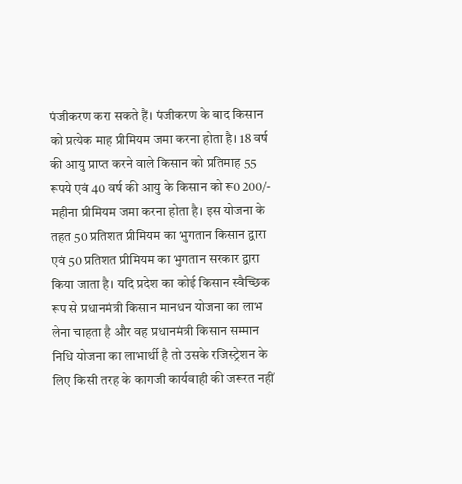पंजीकरण करा सकते हैं। पंजीकरण के बाद किसान को प्रत्येक माह प्रीमियम जमा करना होता है। 18 वर्ष की आयु प्राप्त करने वाले किसान को प्रतिमाह 55 रूपये एवं 40 वर्ष की आयु के किसान को रू0 200/- महीना प्रीमियम जमा करना होता है। इस योजना के तहत 50 प्रतिशत प्रीमियम का भुगतान किसान द्वारा एवं 50 प्रतिशत प्रीमियम का भुगतान सरकार द्वारा किया जाता है। यदि प्रदेश का कोई किसान स्वैच्छिक रूप से प्रधानमंत्री किसान मानधन योजना का लाभ लेना चाहता है और वह प्रधानमंत्री किसान सम्मान निधि योजना का लाभार्थी है तो उसके रजिस्ट्रेशन के लिए किसी तरह के कागजी कार्यवाही की जरूरत नहीं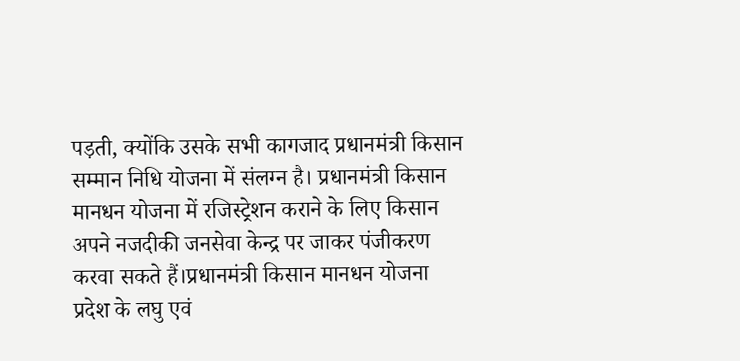पड़ती, क्योंकि उसके सभी कागजाद प्रधानमंत्री किसान सम्मान निधि योजना में संलग्न है। प्रधानमंत्री किसान मानधन योजना में रजिस्ट्रेशन कराने के लिए किसान अपने नजदीकी जनसेवा केन्द्र पर जाकर पंजीकरण करवा सकते हैं।प्रधानमंत्री किसान मानधन योजना प्रदेश के लघु एवं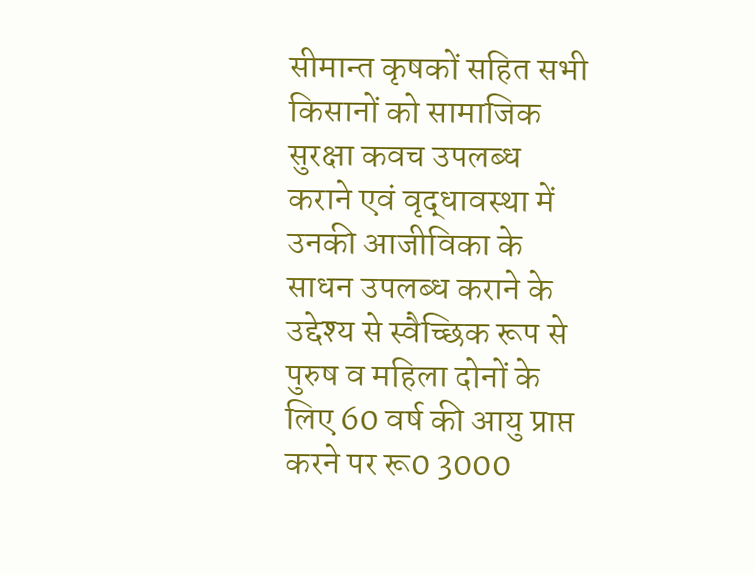सीमान्त कृषकों सहित सभी किसानों को सामाजिक सुरक्षा कवच उपलब्ध कराने एवं वृद्धावस्था में उनकी आजीविका के साधन उपलब्ध कराने के उद्देश्य से स्वैच्छिक रूप से पुरुष व महिला दोनों के लिए 60 वर्ष की आयु प्राप्त करने पर रू0 3000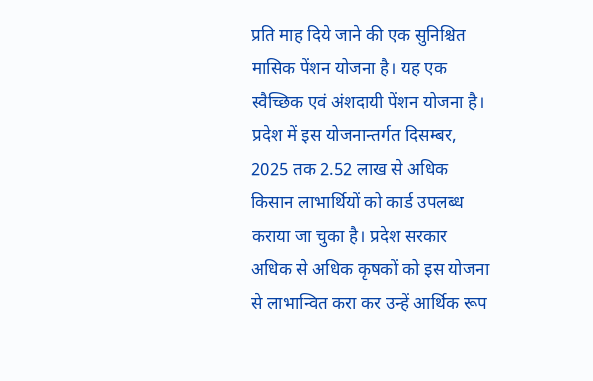प्रति माह दिये जाने की एक सुनिश्चित मासिक पेंशन योजना है। यह एक स्वैच्छिक एवं अंशदायी पेंशन योजना है। प्रदेश में इस योजनान्तर्गत दिसम्बर, 2025 तक 2.52 लाख से अधिक किसान लाभार्थियों को कार्ड उपलब्ध कराया जा चुका है। प्रदेश सरकार अधिक से अधिक कृषकों को इस योजना से लाभान्वित करा कर उन्हें आर्थिक रूप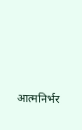आत्मनिर्भर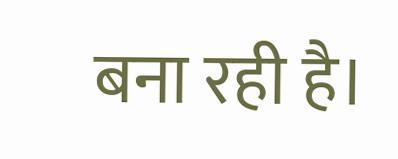बना रही है।